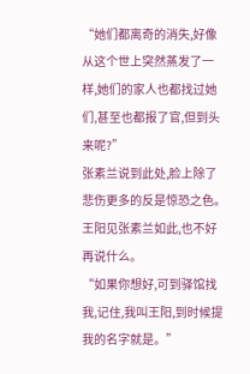“她们都离奇的消失,好像从这个世上突然蒸发了一样,她们的家人也都找过她们,甚至也都报了官,但到头来呢?”
张素兰说到此处,脸上除了悲伤更多的反是惊恐之色。
王阳见张素兰如此,也不好再说什么。
“如果你想好,可到驿馆找我,记住,我叫王阳,到时候提我的名字就是。”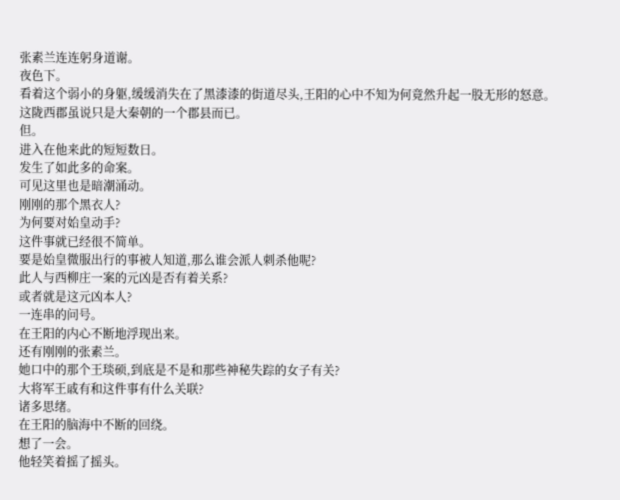张素兰连连躬身道谢。
夜色下。
看着这个弱小的身躯,缓缓消失在了黑漆漆的街道尽头,王阳的心中不知为何竟然升起一股无形的怒意。
这陇西郡虽说只是大秦朝的一个郡县而已。
但。
进入在他来此的短短数日。
发生了如此多的命案。
可见这里也是暗潮涌动。
刚刚的那个黑衣人?
为何要对始皇动手?
这件事就已经很不简单。
要是始皇微服出行的事被人知道,那么谁会派人刺杀他呢?
此人与西柳庄一案的元凶是否有着关系?
或者就是这元凶本人?
一连串的问号。
在王阳的内心不断地浮现出来。
还有刚刚的张素兰。
她口中的那个王琰硕,到底是不是和那些神秘失踪的女子有关?
大将军王戚有和这件事有什么关联?
诸多思绪。
在王阳的脑海中不断的回绕。
想了一会。
他轻笑着摇了摇头。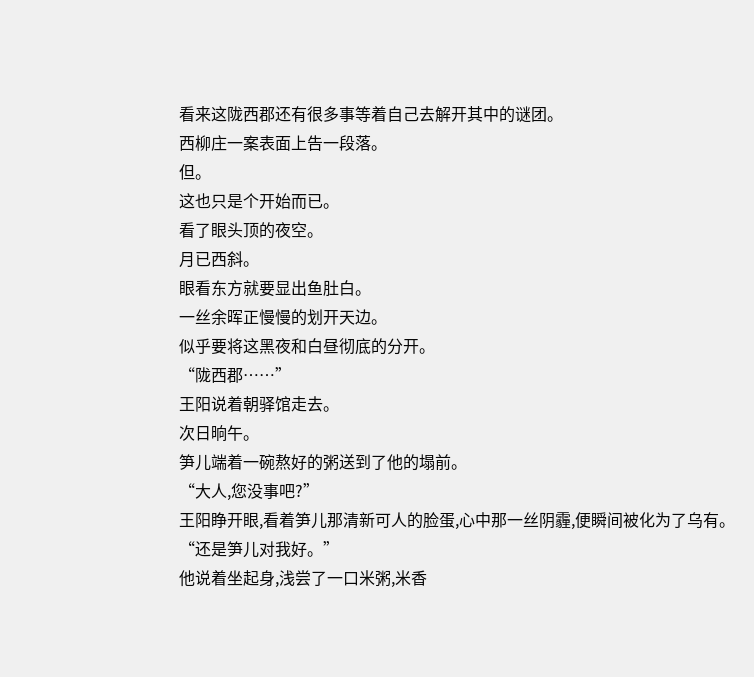看来这陇西郡还有很多事等着自己去解开其中的谜团。
西柳庄一案表面上告一段落。
但。
这也只是个开始而已。
看了眼头顶的夜空。
月已西斜。
眼看东方就要显出鱼肚白。
一丝余晖正慢慢的划开天边。
似乎要将这黑夜和白昼彻底的分开。
“陇西郡……”
王阳说着朝驿馆走去。
次日晌午。
笋儿端着一碗熬好的粥送到了他的塌前。
“大人,您没事吧?”
王阳睁开眼,看着笋儿那清新可人的脸蛋,心中那一丝阴霾,便瞬间被化为了乌有。
“还是笋儿对我好。”
他说着坐起身,浅尝了一口米粥,米香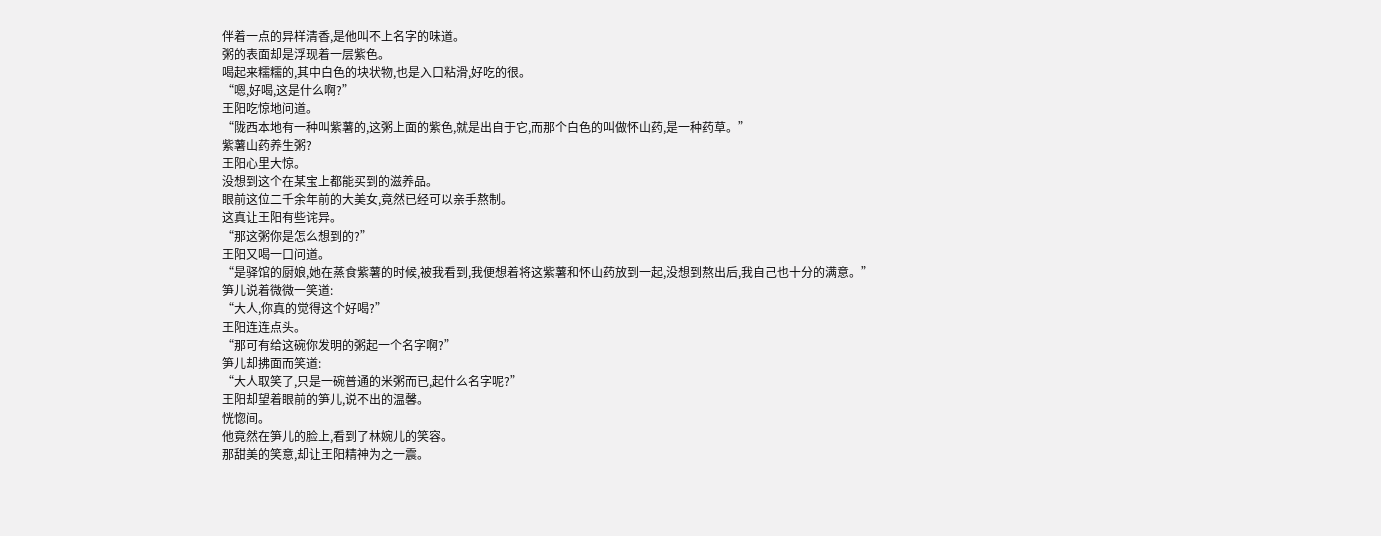伴着一点的异样清香,是他叫不上名字的味道。
粥的表面却是浮现着一层紫色。
喝起来糯糯的,其中白色的块状物,也是入口粘滑,好吃的很。
“嗯,好喝,这是什么啊?”
王阳吃惊地问道。
“陇西本地有一种叫紫薯的,这粥上面的紫色,就是出自于它,而那个白色的叫做怀山药,是一种药草。”
紫薯山药养生粥?
王阳心里大惊。
没想到这个在某宝上都能买到的滋养品。
眼前这位二千余年前的大美女,竟然已经可以亲手熬制。
这真让王阳有些诧异。
“那这粥你是怎么想到的?”
王阳又喝一口问道。
“是驿馆的厨娘,她在蒸食紫薯的时候,被我看到,我便想着将这紫薯和怀山药放到一起,没想到熬出后,我自己也十分的满意。”
笋儿说着微微一笑道:
“大人,你真的觉得这个好喝?”
王阳连连点头。
“那可有给这碗你发明的粥起一个名字啊?”
笋儿却拂面而笑道:
“大人取笑了,只是一碗普通的米粥而已,起什么名字呢?”
王阳却望着眼前的笋儿,说不出的温馨。
恍惚间。
他竟然在笋儿的脸上,看到了林婉儿的笑容。
那甜美的笑意,却让王阳精神为之一震。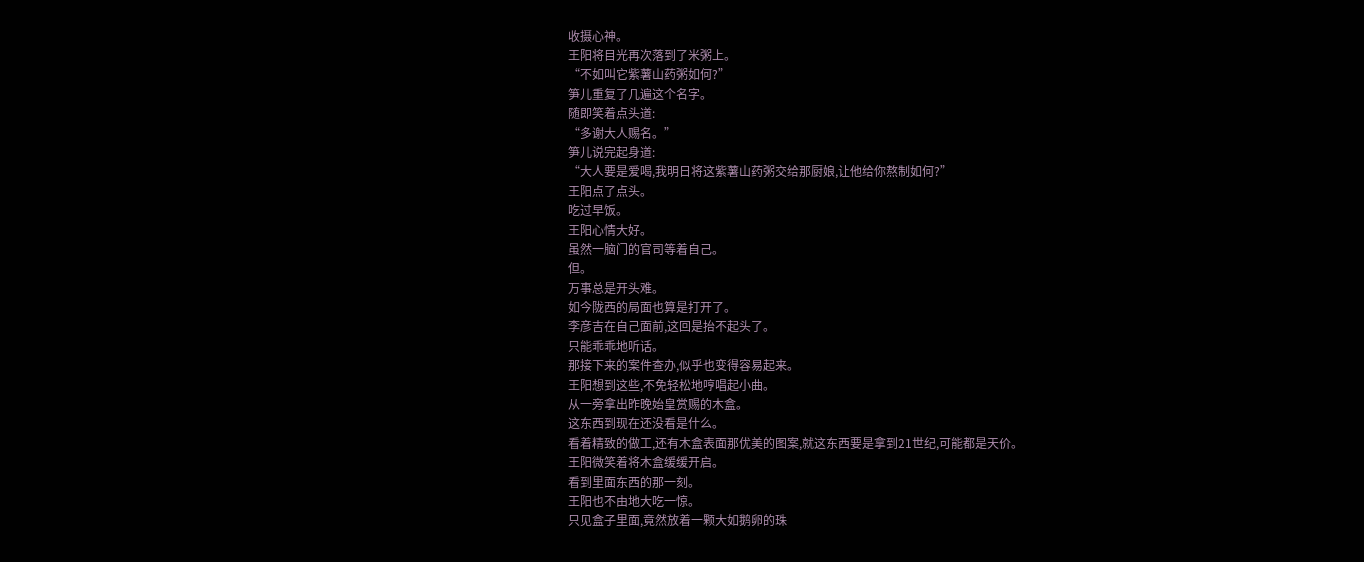收摄心神。
王阳将目光再次落到了米粥上。
“不如叫它紫薯山药粥如何?”
笋儿重复了几遍这个名字。
随即笑着点头道:
“多谢大人赐名。”
笋儿说完起身道:
“大人要是爱喝,我明日将这紫薯山药粥交给那厨娘,让他给你熬制如何?”
王阳点了点头。
吃过早饭。
王阳心情大好。
虽然一脑门的官司等着自己。
但。
万事总是开头难。
如今陇西的局面也算是打开了。
李彦吉在自己面前,这回是抬不起头了。
只能乖乖地听话。
那接下来的案件查办,似乎也变得容易起来。
王阳想到这些,不免轻松地哼唱起小曲。
从一旁拿出昨晚始皇赏赐的木盒。
这东西到现在还没看是什么。
看着精致的做工,还有木盒表面那优美的图案,就这东西要是拿到21世纪,可能都是天价。
王阳微笑着将木盒缓缓开启。
看到里面东西的那一刻。
王阳也不由地大吃一惊。
只见盒子里面,竟然放着一颗大如鹅卵的珠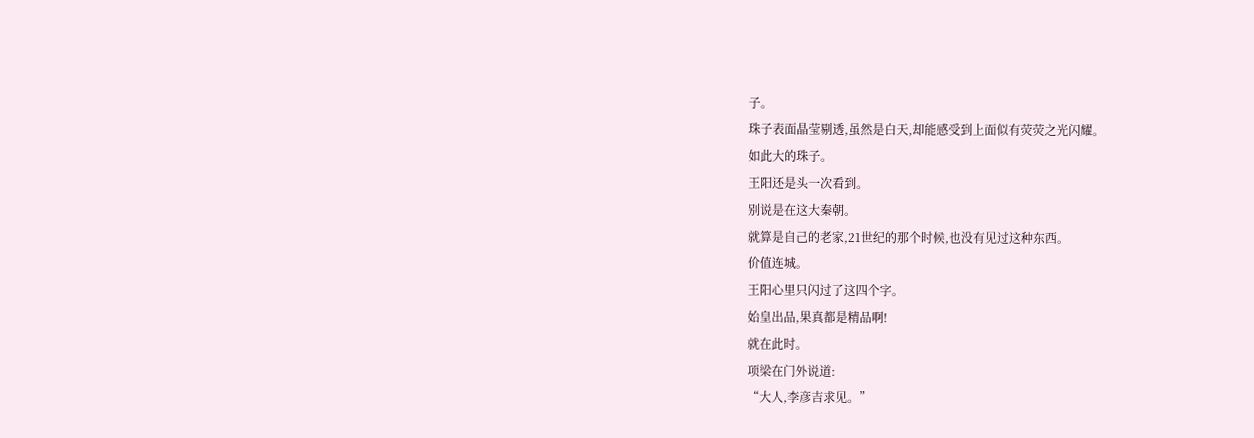子。
珠子表面晶莹剔透,虽然是白天,却能感受到上面似有荧荧之光闪耀。
如此大的珠子。
王阳还是头一次看到。
别说是在这大秦朝。
就算是自己的老家,21世纪的那个时候,也没有见过这种东西。
价值连城。
王阳心里只闪过了这四个字。
始皇出品,果真都是精品啊!
就在此时。
项梁在门外说道:
“大人,李彦吉求见。”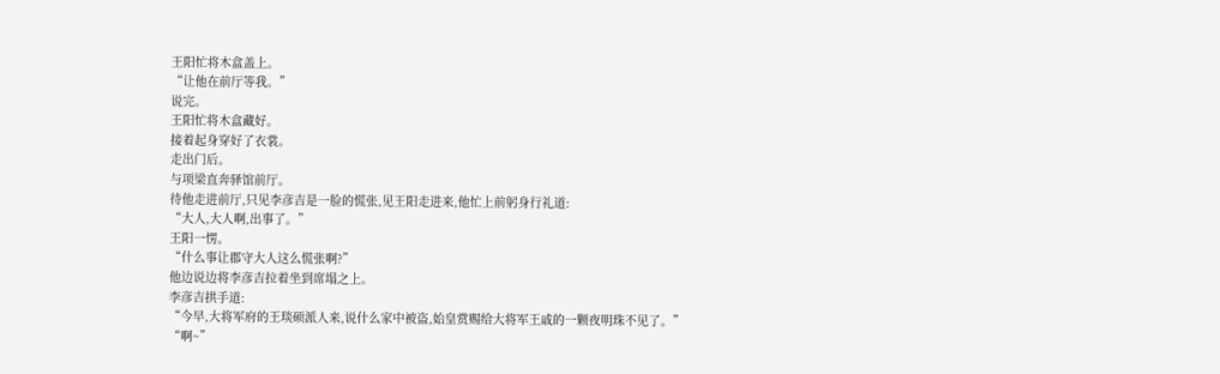王阳忙将木盒盖上。
“让他在前厅等我。”
说完。
王阳忙将木盒藏好。
接着起身穿好了衣裳。
走出门后。
与项梁直奔驿馆前厅。
待他走进前厅,只见李彦吉是一脸的慌张,见王阳走进来,他忙上前躬身行礼道:
“大人,大人啊,出事了。”
王阳一愣。
“什么事让郡守大人这么慌张啊?”
他边说边将李彦吉拉着坐到席塌之上。
李彦吉拱手道:
“今早,大将军府的王琰硕派人来,说什么家中被盗,始皇赏赐给大将军王戚的一颗夜明珠不见了。”
“啊~”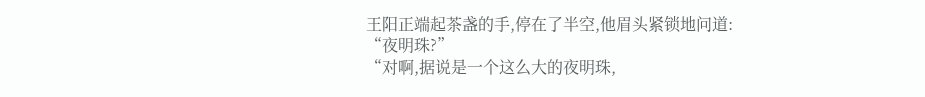王阳正端起茶盏的手,停在了半空,他眉头紧锁地问道:
“夜明珠?”
“对啊,据说是一个这么大的夜明珠,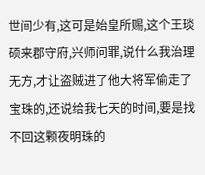世间少有,这可是始皇所赐,这个王琰硕来郡守府,兴师问罪,说什么我治理无方,才让盗贼进了他大将军偷走了宝珠的,还说给我七天的时间,要是找不回这颗夜明珠的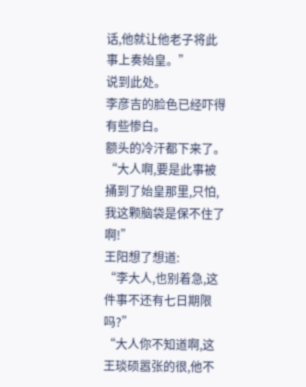话,他就让他老子将此事上奏始皇。”
说到此处。
李彦吉的脸色已经吓得有些惨白。
额头的冷汗都下来了。
“大人啊,要是此事被捅到了始皇那里,只怕,我这颗脑袋是保不住了啊!”
王阳想了想道:
“李大人,也别着急,这件事不还有七日期限吗?”
“大人你不知道啊,这王琰硕嚣张的很,他不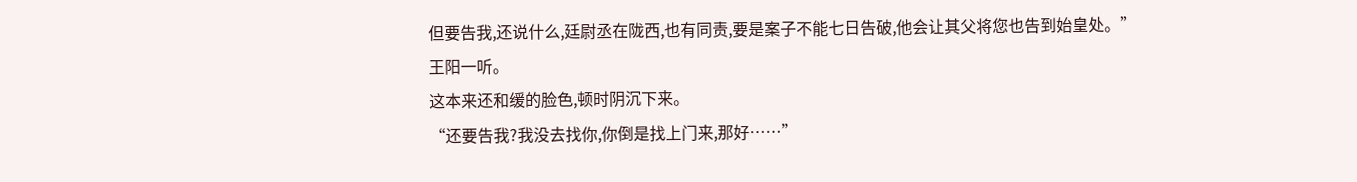但要告我,还说什么,廷尉丞在陇西,也有同责,要是案子不能七日告破,他会让其父将您也告到始皇处。”
王阳一听。
这本来还和缓的脸色,顿时阴沉下来。
“还要告我?我没去找你,你倒是找上门来,那好……”